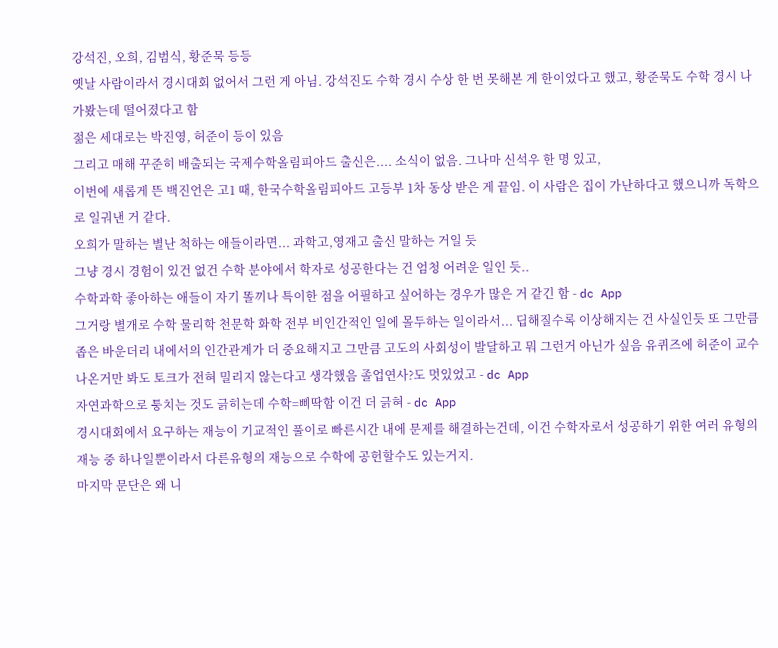강석진, 오희, 김범식, 황준묵 등등
옛날 사람이라서 경시대회 없어서 그런 게 아님. 강석진도 수학 경시 수상 한 번 못해본 게 한이었다고 했고, 황준묵도 수학 경시 나가봤는데 떨어졌다고 함
젊은 세대로는 박진영, 허준이 등이 있음
그리고 매해 꾸준히 배출되는 국제수학올림피아드 출신은.... 소식이 없음. 그나마 신석우 한 명 있고,
이번에 새롭게 뜬 백진언은 고1 때, 한국수학올림피아드 고등부 1차 동상 받은 게 끝임. 이 사람은 집이 가난하다고 했으니까 독학으로 일궈낸 거 같다.
오희가 말하는 별난 척하는 애들이라면... 과학고,영재고 출신 말하는 거일 듯
그냥 경시 경험이 있건 없건 수학 분야에서 학자로 성공한다는 건 엄청 어려운 일인 듯..
수학과학 좋아하는 애들이 자기 똘끼나 특이한 점을 어필하고 싶어하는 경우가 많은 거 같긴 함 - dc App
그거랑 별개로 수학 물리학 천문학 화학 전부 비인간적인 일에 몰두하는 일이라서... 딥해질수록 이상해지는 건 사실인듯 또 그만큼 좁은 바운더리 내에서의 인간관계가 더 중요해지고 그만큼 고도의 사회성이 발달하고 뭐 그런거 아닌가 싶음 유퀴즈에 허준이 교수 나온거만 봐도 토크가 전혀 밀리지 않는다고 생각했음 졸업연사?도 멋있었고 - dc App
자연과학으로 퉁치는 것도 긁히는데 수학=삐딱함 이건 더 긁혀 - dc App
경시대회에서 요구하는 재능이 기교적인 풀이로 빠른시간 내에 문제를 해결하는건데, 이건 수학자로서 성공하기 위한 여러 유형의 재능 중 하나일뿐이라서 다른유형의 재능으로 수학에 공헌할수도 있는거지.
마지막 문단은 왜 니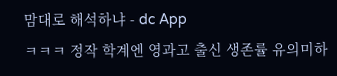맘대로 해석하냐 - dc App
ㅋㅋㅋ 정작 학계엔 영과고 출신 생존률 유의미하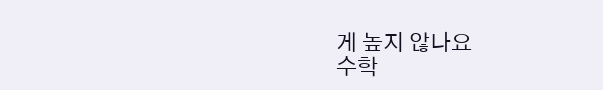게 높지 않나요
수학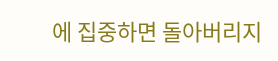에 집중하면 돌아버리지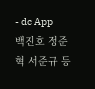- dc App
백진호 정준혁 서준규 등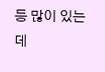등 많이 있는데